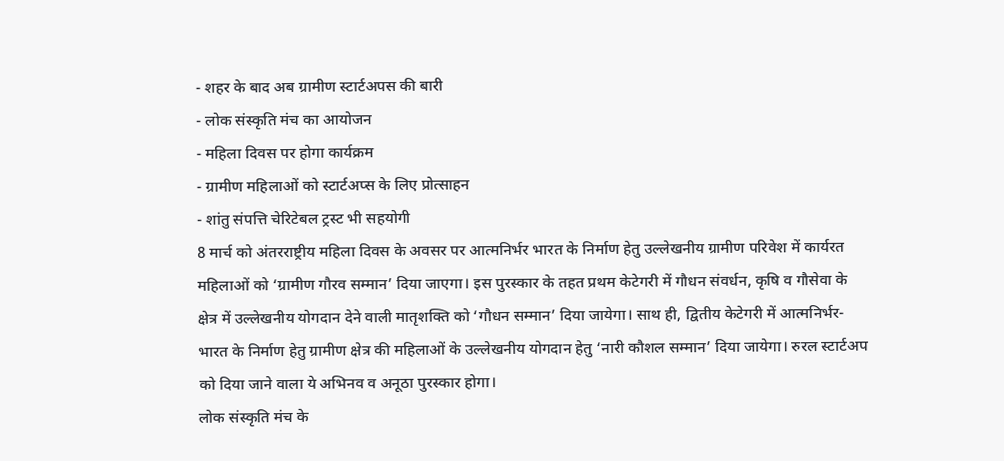- शहर के बाद अब ग्रामीण स्टार्टअपस की बारी
- लोक संस्कृति मंच का आयोजन
- महिला दिवस पर होगा कार्यक्रम
- ग्रामीण महिलाओं को स्टार्टअप्स के लिए प्रोत्साहन
- शांतु संपत्ति चेरिटेबल ट्रस्ट भी सहयोगी
8 मार्च को अंतरराष्ट्रीय महिला दिवस के अवसर पर आत्मनिर्भर भारत के निर्माण हेतु उल्लेखनीय ग्रामीण परिवेश में कार्यरत महिलाओं को ‘ग्रामीण गौरव सम्मान’ दिया जाएगा। इस पुरस्कार के तहत प्रथम केटेगरी में गौधन संवर्धन, कृषि व गौसेवा के क्षेत्र में उल्लेखनीय योगदान देने वाली मातृशक्ति को ‘गौधन सम्मान’ दिया जायेगा। साथ ही, द्वितीय केटेगरी में आत्मनिर्भर-भारत के निर्माण हेतु ग्रामीण क्षेत्र की महिलाओं के उल्लेखनीय योगदान हेतु ‘नारी कौशल सम्मान’ दिया जायेगा। रुरल स्टार्टअप को दिया जाने वाला ये अभिनव व अनूठा पुरस्कार होगा।
लोक संस्कृति मंच के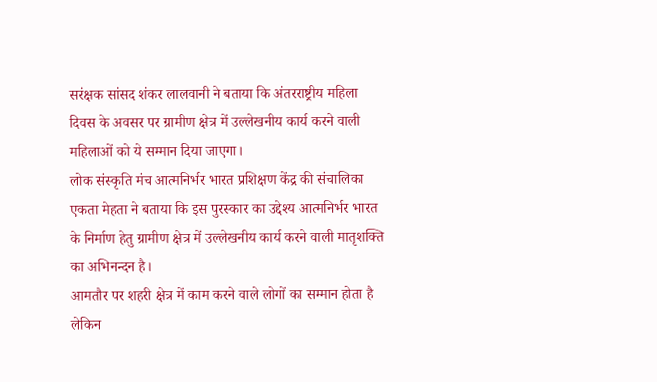सरंक्षक सांसद शंकर लालवानी ने बताया कि अंतरराष्ट्रीय महिला दिवस के अवसर पर ग्रामीण क्षेत्र में उल्लेखनीय कार्य करने वाली महिलाओं को ये सम्मान दिया जाएगा।
लोक संस्कृति मंच आत्मनिर्भर भारत प्रशिक्षण केंद्र की संचालिका एकता मेहता ने बताया कि इस पुरस्कार का उद्देश्य आत्मनिर्भर भारत के निर्माण हेतु ग्रामीण क्षेत्र में उल्लेखनीय कार्य करने वाली मातृशक्ति का अभिनन्दन है।
आमतौर पर शहरी क्षेत्र में काम करने वाले लोगों का सम्मान होता है लेकिन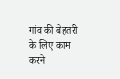गांव की बेहतरी के लिए काम करने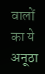वालों का ये अनूठा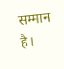सम्मान है।